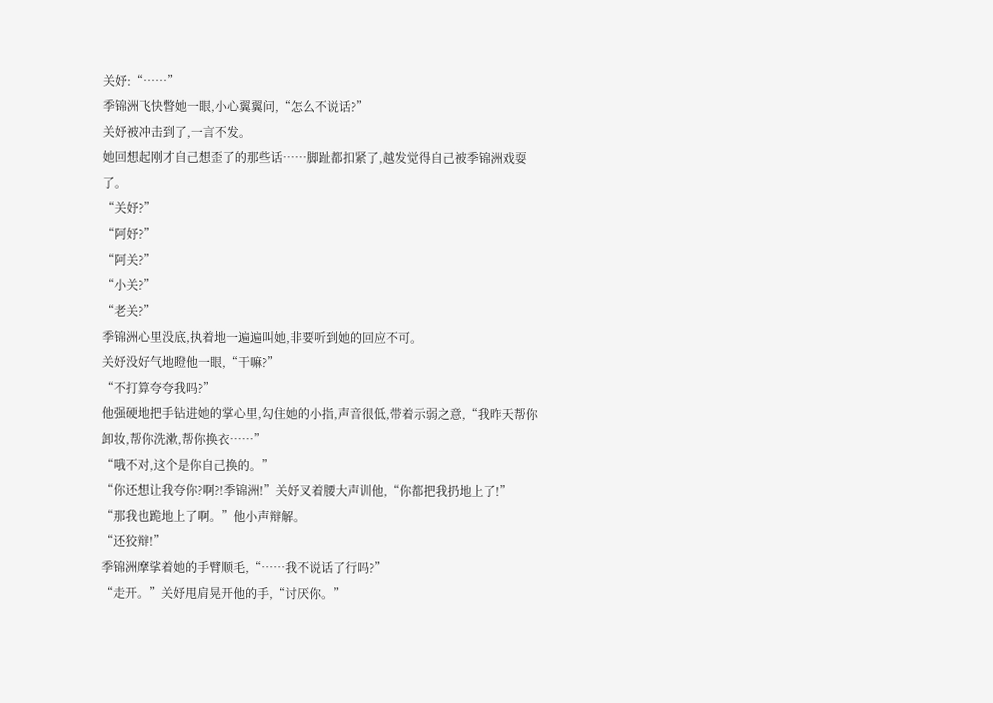关妤:“……”
季锦洲飞快瞥她一眼,小心翼翼问,“怎么不说话?”
关妤被冲击到了,一言不发。
她回想起刚才自己想歪了的那些话……脚趾都扣紧了,越发觉得自己被季锦洲戏耍了。
“关妤?”
“阿妤?”
“阿关?”
“小关?”
“老关?”
季锦洲心里没底,执着地一遍遍叫她,非要听到她的回应不可。
关妤没好气地瞪他一眼,“干嘛?”
“不打算夸夸我吗?”
他强硬地把手钻进她的掌心里,勾住她的小指,声音很低,带着示弱之意,“我昨天帮你卸妆,帮你洗漱,帮你换衣……”
“哦不对,这个是你自己换的。”
“你还想让我夸你?啊?!季锦洲!”关妤叉着腰大声训他,“你都把我扔地上了!”
“那我也跪地上了啊。”他小声辩解。
“还狡辩!”
季锦洲摩挲着她的手臂顺毛,“……我不说话了行吗?”
“走开。”关妤甩肩晃开他的手,“讨厌你。”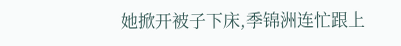她掀开被子下床,季锦洲连忙跟上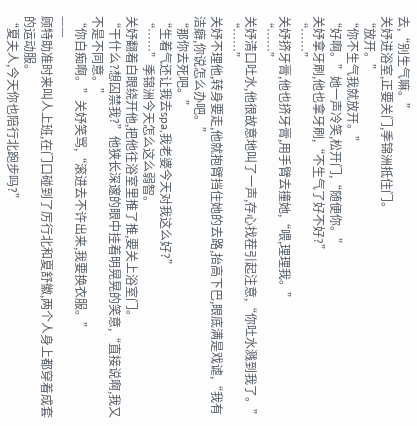去,“别生气嘛。”
关妤进浴室,正要关门,季锦洲抵住门。
“放开。”
“你不生气我就放开。”
“好啊。”她一声冷笑,松开门,“随便你。”
关妤拿牙刷,他也拿牙刷,“不生气了好不好?”
“……”
关妤挤牙膏,他也挤牙膏,用手臂去撞她,“喂,理理我。”
“……”
关妤清口吐水,他很故意地叫了一声,存心找茬引起注意,“你吐水溅到我了。”
“……”
关妤不理他,转身要走,他就抱臂挡住她的去路,抬高下巴,眼底满是戏谑,“我有洁癖,你说怎么办吧。”
“那你去死吧。”
“生着气还让我去spa,我老婆今天对我这么好?”
“……”季锦洲今天怎么这么弱智。
关妤翻着白眼绕开他,把他往浴室里推了推,要关上浴室门。
“干什么?想囚禁我?”他狭长深邃的眼中挂着明晃晃的笑意,“直接说啊,我又不是不同意。”
“你白痴啊。”关妤笑骂,“滚进去不许出来,我要换衣服。”
——
顾特助准时来叫人上班,在门口碰到了厉行北和夏舒徽,两个人身上都穿着成套的运动服。
“夏夫人,今天你也陪行北跑步吗?”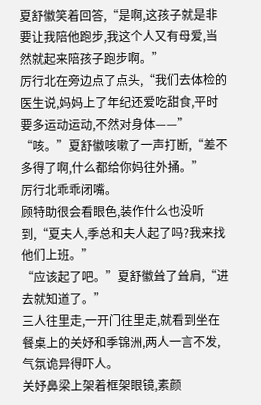夏舒徽笑着回答,“是啊,这孩子就是非要让我陪他跑步,我这个人又有母爱,当然就起来陪孩子跑步啊。”
厉行北在旁边点了点头,“我们去体检的医生说,妈妈上了年纪还爱吃甜食,平时要多运动运动,不然对身体——”
“咳。”夏舒徽咳嗽了一声打断,“差不多得了啊,什么都给你妈往外捅。”
厉行北乖乖闭嘴。
顾特助很会看眼色,装作什么也没听到,“夏夫人,季总和夫人起了吗?我来找他们上班。”
“应该起了吧。”夏舒徽耸了耸肩,“进去就知道了。”
三人往里走,一开门往里走,就看到坐在餐桌上的关妤和季锦洲,两人一言不发,气氛诡异得吓人。
关妤鼻梁上架着框架眼镜,素颜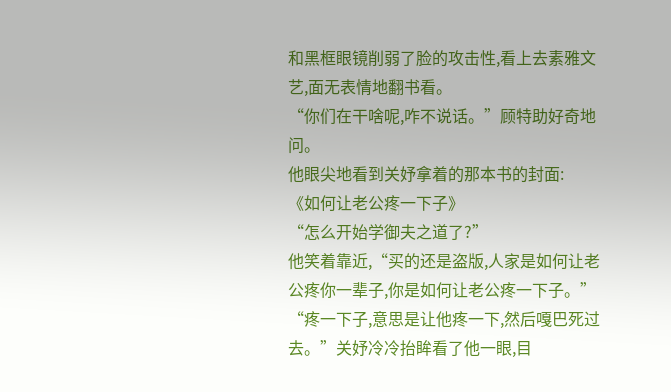和黑框眼镜削弱了脸的攻击性,看上去素雅文艺,面无表情地翻书看。
“你们在干啥呢,咋不说话。”顾特助好奇地问。
他眼尖地看到关妤拿着的那本书的封面:
《如何让老公疼一下子》
“怎么开始学御夫之道了?”
他笑着靠近,“买的还是盗版,人家是如何让老公疼你一辈子,你是如何让老公疼一下子。”
“疼一下子,意思是让他疼一下,然后嘎巴死过去。”关妤冷冷抬眸看了他一眼,目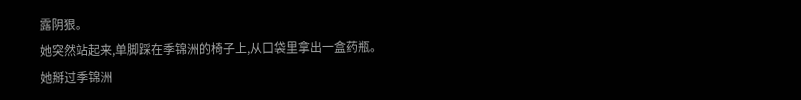露阴狠。
她突然站起来,单脚踩在季锦洲的椅子上,从口袋里拿出一盒药瓶。
她掰过季锦洲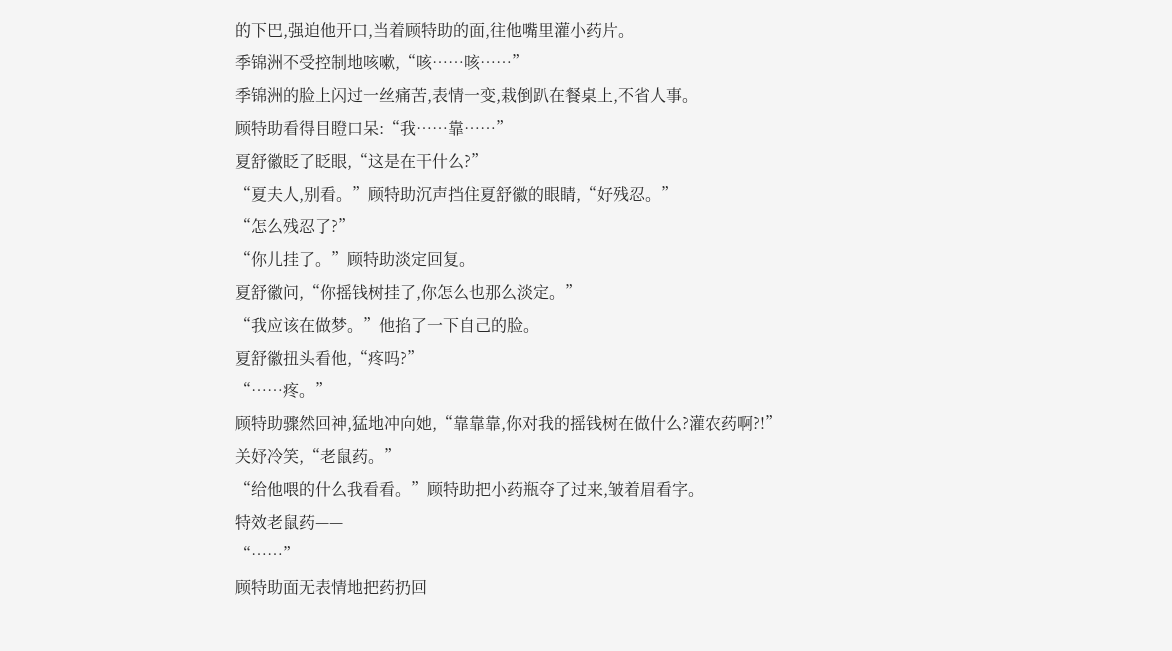的下巴,强迫他开口,当着顾特助的面,往他嘴里灌小药片。
季锦洲不受控制地咳嗽,“咳……咳……”
季锦洲的脸上闪过一丝痛苦,表情一变,栽倒趴在餐桌上,不省人事。
顾特助看得目瞪口呆:“我……靠……”
夏舒徽眨了眨眼,“这是在干什么?”
“夏夫人,别看。”顾特助沉声挡住夏舒徽的眼睛,“好残忍。”
“怎么残忍了?”
“你儿挂了。”顾特助淡定回复。
夏舒徽问,“你摇钱树挂了,你怎么也那么淡定。”
“我应该在做梦。”他掐了一下自己的脸。
夏舒徽扭头看他,“疼吗?”
“……疼。”
顾特助骤然回神,猛地冲向她,“靠靠靠,你对我的摇钱树在做什么?灌农药啊?!”
关妤冷笑,“老鼠药。”
“给他喂的什么我看看。”顾特助把小药瓶夺了过来,皱着眉看字。
特效老鼠药——
“……”
顾特助面无表情地把药扔回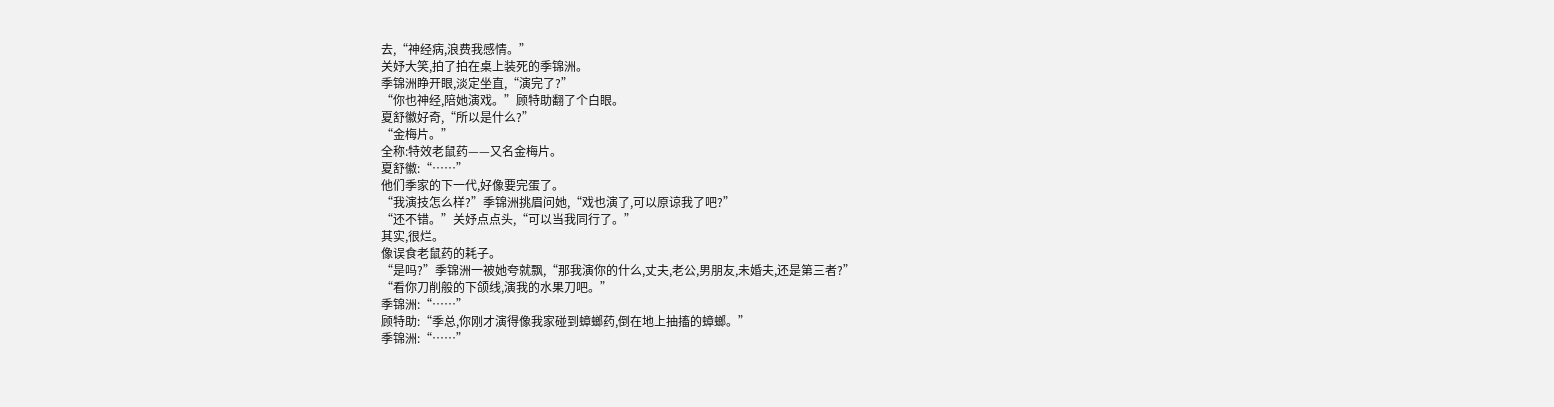去,“神经病,浪费我感情。”
关妤大笑,拍了拍在桌上装死的季锦洲。
季锦洲睁开眼,淡定坐直,“演完了?”
“你也神经,陪她演戏。”顾特助翻了个白眼。
夏舒徽好奇,“所以是什么?”
“金梅片。”
全称:特效老鼠药——又名金梅片。
夏舒徽:“……”
他们季家的下一代,好像要完蛋了。
“我演技怎么样?”季锦洲挑眉问她,“戏也演了,可以原谅我了吧?”
“还不错。”关妤点点头,“可以当我同行了。”
其实,很烂。
像误食老鼠药的耗子。
“是吗?”季锦洲一被她夸就飘,“那我演你的什么,丈夫,老公,男朋友,未婚夫,还是第三者?”
“看你刀削般的下颌线,演我的水果刀吧。”
季锦洲:“……”
顾特助:“季总,你刚才演得像我家碰到蟑螂药,倒在地上抽搐的蟑螂。”
季锦洲:“……”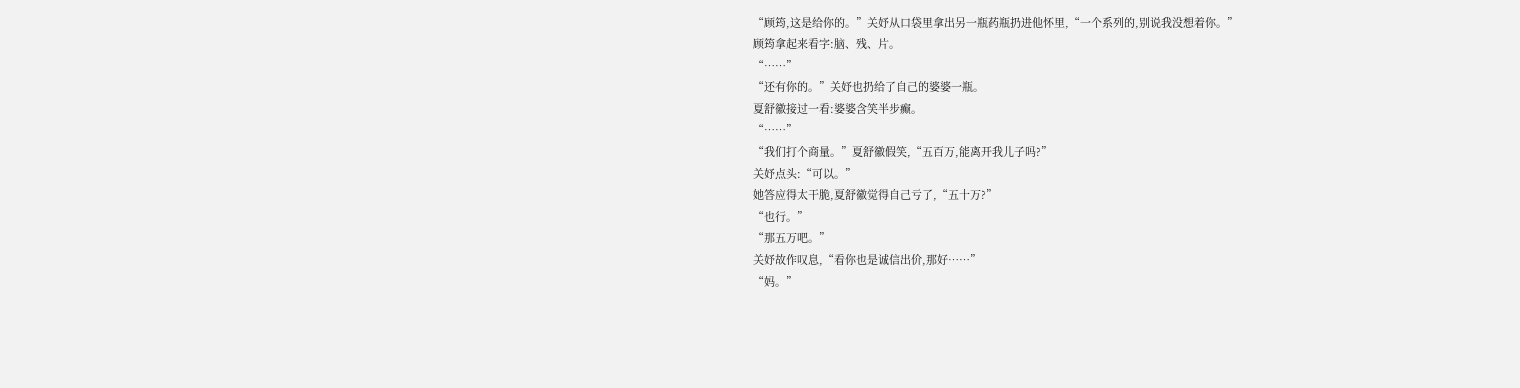“顾筠,这是给你的。”关妤从口袋里拿出另一瓶药瓶扔进他怀里,“一个系列的,别说我没想着你。”
顾筠拿起来看字:脑、残、片。
“……”
“还有你的。”关妤也扔给了自己的婆婆一瓶。
夏舒徽接过一看:婆婆含笑半步癫。
“……”
“我们打个商量。”夏舒徽假笑,“五百万,能离开我儿子吗?”
关妤点头:“可以。”
她答应得太干脆,夏舒徽觉得自己亏了,“五十万?”
“也行。”
“那五万吧。”
关妤故作叹息,“看你也是诚信出价,那好……”
“妈。”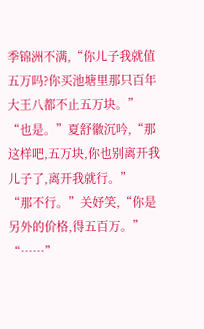季锦洲不满,“你儿子我就值五万吗?你买池塘里那只百年大王八都不止五万块。”
“也是。”夏舒徽沉吟,“那这样吧,五万块,你也别离开我儿子了,离开我就行。”
“那不行。”关妤笑,“你是另外的价格,得五百万。”
“……”